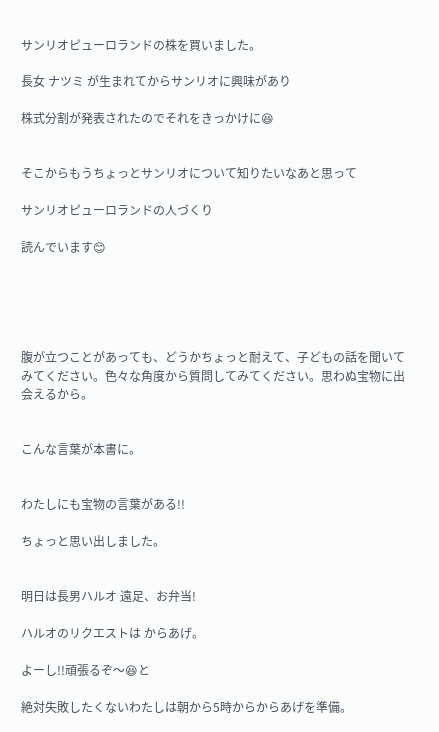サンリオピューロランドの株を買いました。

長女 ナツミ が生まれてからサンリオに興味があり

株式分割が発表されたのでそれをきっかけに😆


そこからもうちょっとサンリオについて知りたいなあと思って

サンリオピューロランドの人づくり

読んでいます😊





腹が立つことがあっても、どうかちょっと耐えて、子どもの話を聞いてみてください。色々な角度から質問してみてください。思わぬ宝物に出会えるから。


こんな言葉が本書に。


わたしにも宝物の言葉がある!!

ちょっと思い出しました。


明日は長男ハルオ 遠足、お弁当!

ハルオのリクエストは からあげ。

よーし!!頑張るぞ〜😆と

絶対失敗したくないわたしは朝から5時からからあげを準備。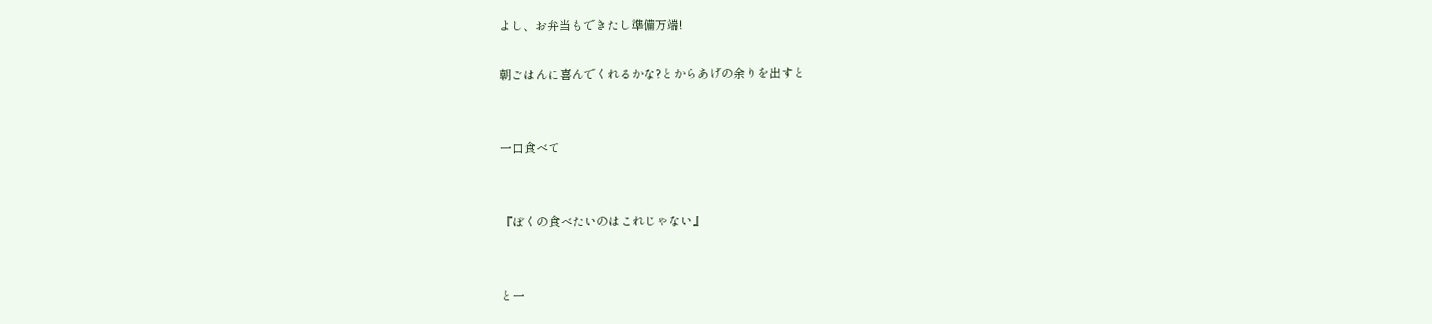よし、お弁当もできたし準備万端!

朝ごはんに喜んでくれるかな?とからあげの余りを出すと


一口食べて


『ぼくの食べたいのはこれじゃない』


と一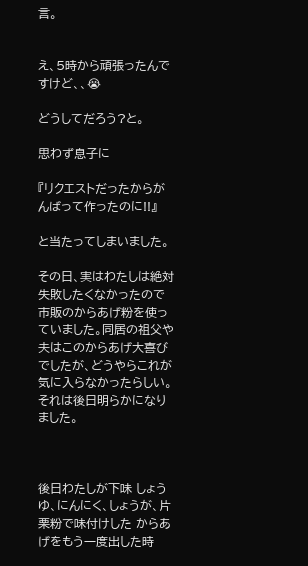言。


え、5時から頑張ったんですけど、、😭

どうしてだろう?と。

思わず息子に

『リクエストだったからがんばって作ったのに!!』

と当たってしまいました。

その日、実はわたしは絶対失敗したくなかったので市販のからあげ粉を使っていました。同居の祖父や夫はこのからあげ大喜びでしたが、どうやらこれが気に入らなかったらしい。それは後日明らかになりました。



後日わたしが下味 しょうゆ、にんにく、しょうが、片栗粉で味付けした からあげをもう一度出した時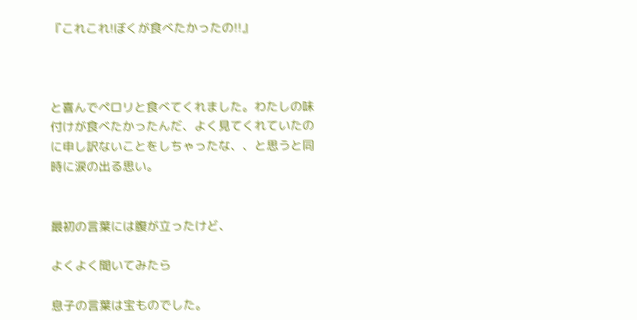『これこれ!ぼくが食べたかったの!!』



と喜んでペロリと食べてくれました。わたしの味付けが食べたかったんだ、よく見てくれていたのに申し訳ないことをしちゃったな、、と思うと同時に涙の出る思い。


最初の言葉には腹が立ったけど、

よくよく聞いてみたら

息子の言葉は宝ものでした。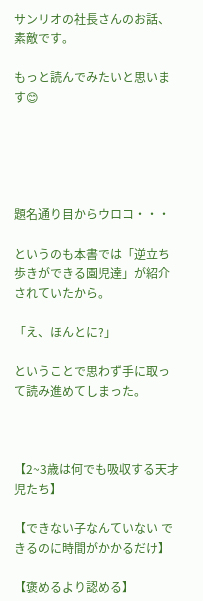サンリオの社長さんのお話、素敵です。

もっと読んでみたいと思います😊





題名通り目からウロコ・・・

というのも本書では「逆立ち歩きができる園児達」が紹介されていたから。

「え、ほんとに?」

ということで思わず手に取って読み進めてしまった。



【2~3歳は何でも吸収する天才児たち】

【できない子なんていない できるのに時間がかかるだけ】

【褒めるより認める】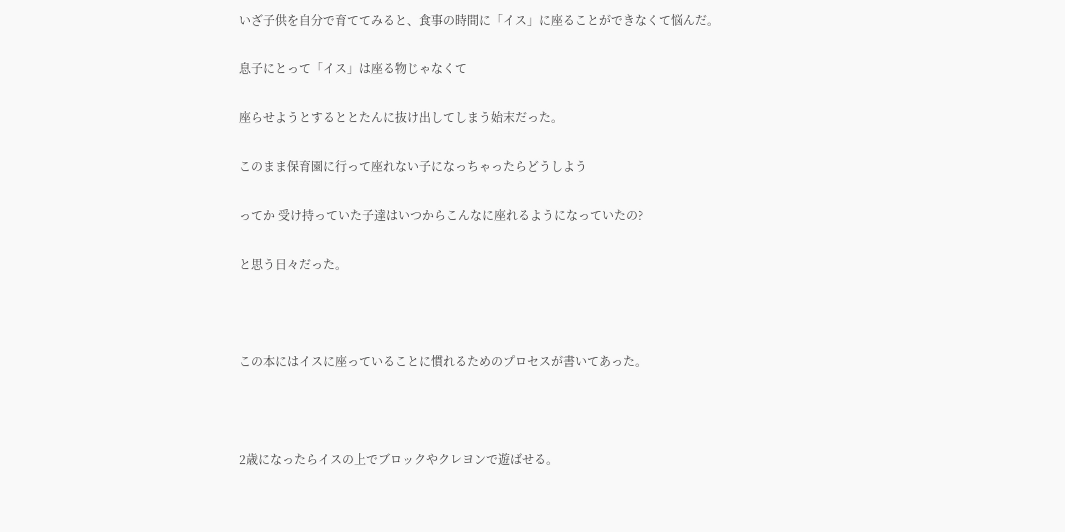いざ子供を自分で育ててみると、食事の時間に「イス」に座ることができなくて悩んだ。

息子にとって「イス」は座る物じゃなくて

座らせようとするととたんに抜け出してしまう始末だった。

このまま保育園に行って座れない子になっちゃったらどうしよう

ってか 受け持っていた子達はいつからこんなに座れるようになっていたの?

と思う日々だった。



この本にはイスに座っていることに慣れるためのプロセスが書いてあった。



2歳になったらイスの上でブロックやクレヨンで遊ばせる。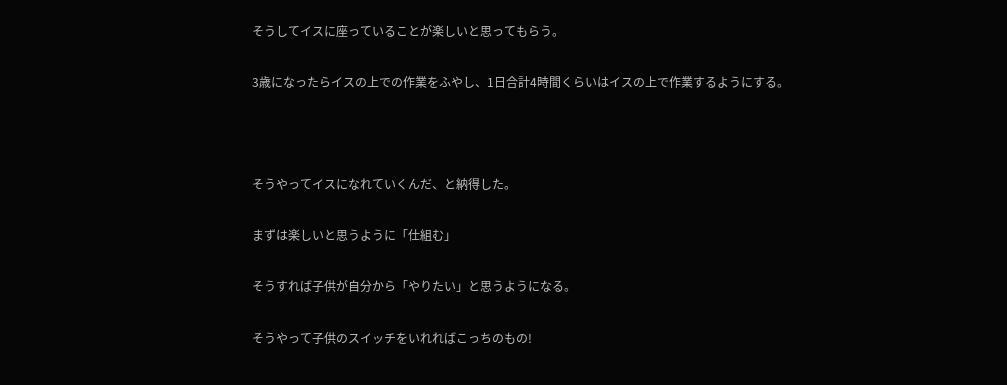そうしてイスに座っていることが楽しいと思ってもらう。

3歳になったらイスの上での作業をふやし、1日合計4時間くらいはイスの上で作業するようにする。



そうやってイスになれていくんだ、と納得した。

まずは楽しいと思うように「仕組む」

そうすれば子供が自分から「やりたい」と思うようになる。

そうやって子供のスイッチをいれればこっちのもの!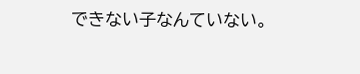できない子なんていない。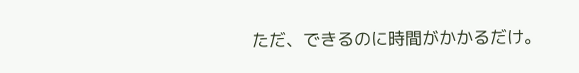ただ、できるのに時間がかかるだけ。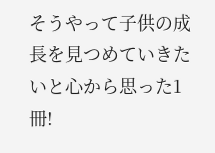そうやって子供の成長を見つめていきたいと心から思った1冊!